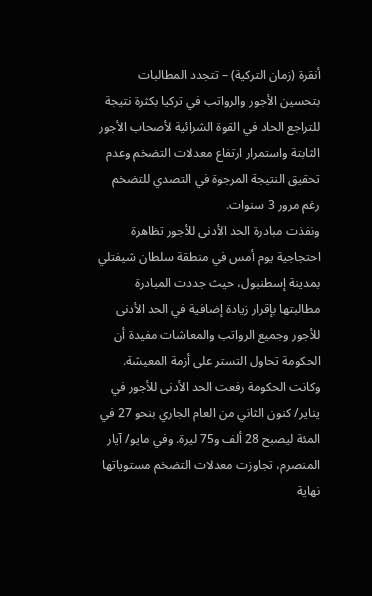أنقرة (زمان التركية) – تتجدد المطالبات بتحسين الأجور والرواتب في تركيا بكثرة نتيجة للتراجع الحاد في القوة الشرائية لأصحاب الأجور الثابتة واستمرار ارتفاع معدلات التضخم وعدم تحقيق النتيجة المرجوة في التصدي للتضخم رغم مرور 3 سنوات.
ونفذت مبادرة الحد الأدنى للأجور تظاهرة احتجاجية يوم أمس في منطقة سلطان شيفتلي بمدينة إسطنبول، حيث جددت المبادرة مطالبتها بإقرار زيادة إضافية في الحد الأدنى للأجور وجميع الرواتب والمعاشات مفيدة أن الحكومة تحاول التستر على أزمة المعيشة.
وكانت الحكومة رفعت الحد الأدنى للأجور في يناير/ كنون الثاني من العام الجاري بنحو 27 في المئة ليصبح 28 ألف و75 ليرة. وفي مايو/ آيار المنصرم، تجاوزت معدلات التضخم مستوياتها نهاية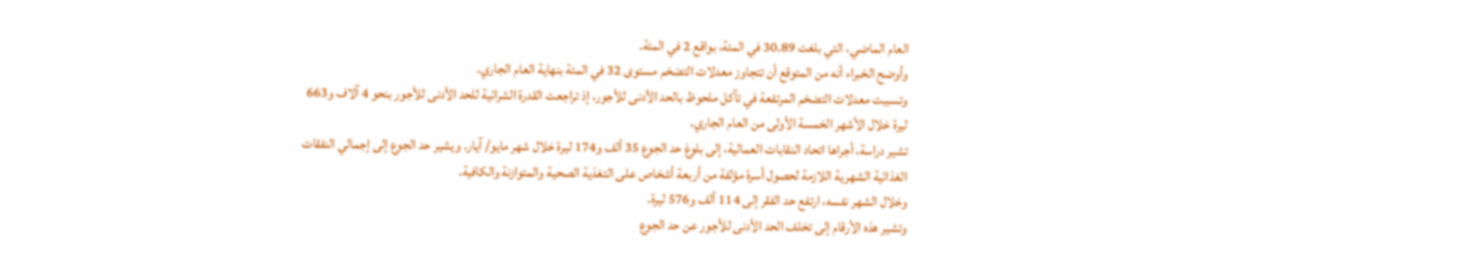العام الماضي، التي بلغت 30.89 في المئة، بواقع 2 في المئة.
وأوضح الخبراء أنه من المتوقع أن تتجاوز معدلات التضخم مستوى 32 في المئة بنهاية العام الجاري.
وتسببت معدلات التضخم المرتفعة في تآكل ملحوظ بالحد الأدنى للأجور، إذ تراجعت القدرة الشرائية للحد الأدنى للأجور بنحو 4 آلاف و663 ليرة خلال الأشهر الخمسة الأولى من العام الجاري.
تشير دراسة، أجراها اتحاد النقابات العمالية، إلى بلوغ حد الجوع 35 ألف و174 ليرة خلال شهر مايو/ آيار. ويشير حد الجوع إلى إجمالي النفقات الغذائية الشهرية اللازمة لحصول أسرة مؤلفة من أربعة أشخاص على التغذية الصحية والمتوازنة والكافية.
وخلال الشهر نفسه، ارتفع حد الفقر إلى 114 ألف و576 ليرة.
وتشير هذه الأرقام إلى تخلف الحد الأدنى للأجور عن حد الجوع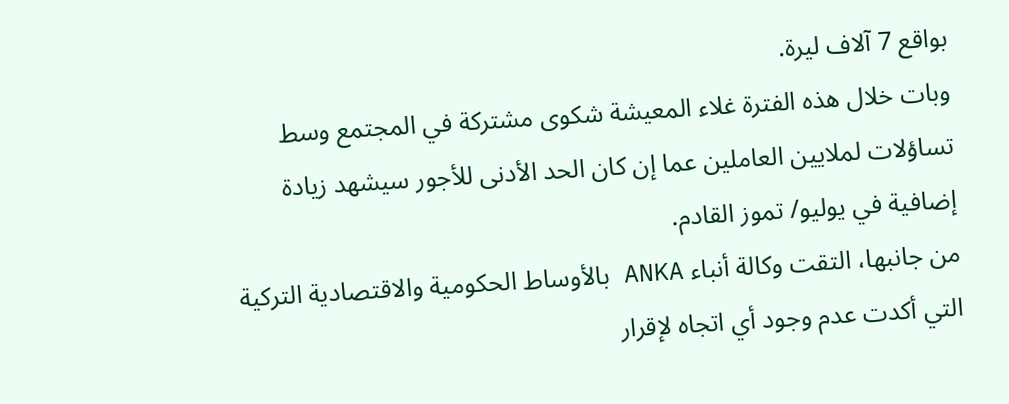بواقع 7 آلاف ليرة.
وبات خلال هذه الفترة غلاء المعيشة شكوى مشتركة في المجتمع وسط تساؤلات لملايين العاملين عما إن كان الحد الأدنى للأجور سيشهد زيادة إضافية في يوليو/ تموز القادم.
من جانبها، التقت وكالة أنباء ANKA بالأوساط الحكومية والاقتصادية التركية التي أكدت عدم وجود أي اتجاه لإقرار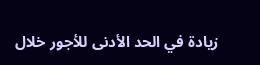زيادة في الحد الأدنى للأجور خلال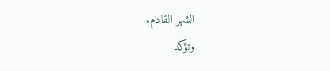الشهر القادم.
وتؤكد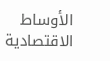الأوساط الاقتصادية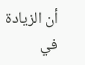أن الزيادة في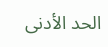الحد الأدنى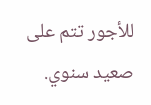للأجور تتم على صعيد سنوي.